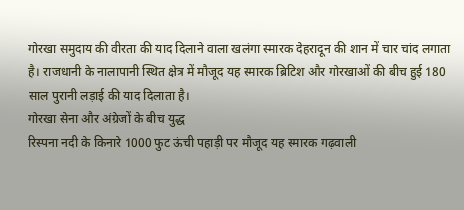गोरखा समुदाय की वीरता की याद दिलाने वाला खलंगा स्मारक देहरादून की शान में चार चांद लगाता है। राजधानी के नालापानी स्थित क्षेत्र में मौजूद यह स्मारक ब्रिटिश और गोरखाओं की बीच हुई 180 साल पुरानी लड़ाई की याद दिलाता है।
गोरखा सेना और अंग्रेजों के बीच युद्ध
रिस्पना नदी के किनारे 1000 फुट ऊंची पहाड़ी पर मौजूद यह स्मारक गढ़वाली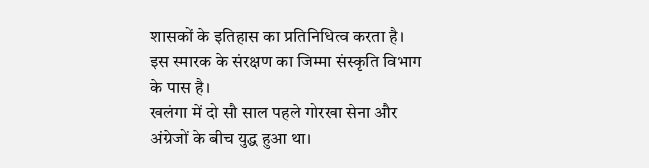शासकों के इतिहास का प्रतिनिधित्व करता है। इस स्मारक के संरक्षण का जिम्मा संस्कृति विभाग के पास है।
खलंगा में दो सौ साल पहले गोरखा सेना और अंग्रेजों के बीच युद्ध हुआ था।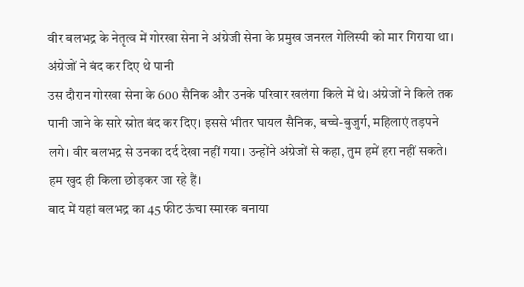वीर बलभद्र के नेतृत्व में गोरखा सेना ने अंग्रेजी सेना के प्रमुख जनरल गेलिस्पी को मार गिराया था।
अंग्रेजों ने बंद कर दिए थे पानी
उस दौरान गोरखा सेना के 600 सैनिक और उनके परिवार खलंगा किले में थे। अंग्रेजों ने किले तक पानी जाने के सारे स्रोत बंद कर दिए। इससे भीतर घायल सैनिक, बच्चे-बुजुर्ग, महिलाएं तड़पने लगे। वीर बलभद्र से उनका दर्द देखा नहीं गया। उन्होंने अंग्रेजों से कहा, तुम हमें हरा नहीं सकते। हम खुद ही किला छोड़कर जा रहे हैं।
बाद में यहां बलभद्र का 45 फीट ऊंचा स्मारक बनाया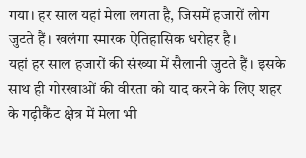गया। हर साल यहां मेला लगता है, जिसमें हजारों लोग जुटते हैं। खलंगा स्मारक ऐतिहासिक धरोहर है।
यहां हर साल हजारों की संख्या में सैलानी जुटते हैं। इसके साथ ही गोरखाओं की वीरता को याद करने के लिए शहर के गढ़ीकैंट क्षेत्र में मेला भी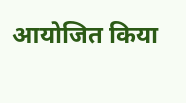आयोजित किया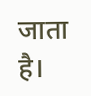जाता है।